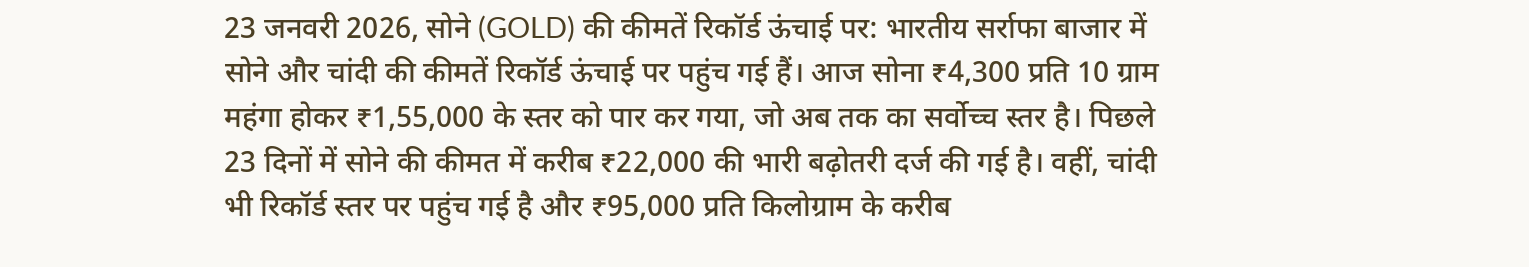23 जनवरी 2026, सोने (GOLD) की कीमतें रिकॉर्ड ऊंचाई पर: भारतीय सर्राफा बाजार में सोने और चांदी की कीमतें रिकॉर्ड ऊंचाई पर पहुंच गई हैं। आज सोना ₹4,300 प्रति 10 ग्राम महंगा होकर ₹1,55,000 के स्तर को पार कर गया, जो अब तक का सर्वोच्च स्तर है। पिछले 23 दिनों में सोने की कीमत में करीब ₹22,000 की भारी बढ़ोतरी दर्ज की गई है। वहीं, चांदी भी रिकॉर्ड स्तर पर पहुंच गई है और ₹95,000 प्रति किलोग्राम के करीब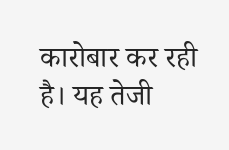कारोबार कर रही है। यह तेजी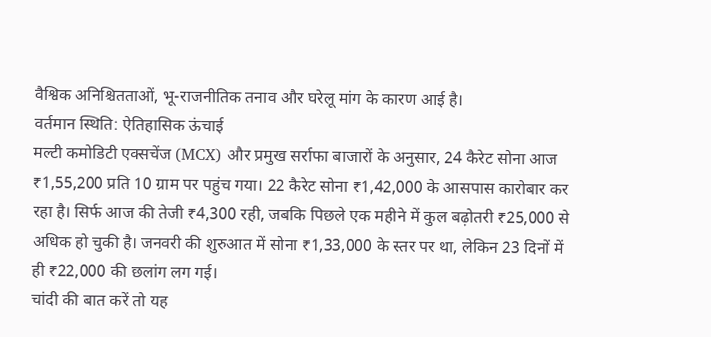वैश्विक अनिश्चितताओं, भू-राजनीतिक तनाव और घरेलू मांग के कारण आई है।
वर्तमान स्थिति: ऐतिहासिक ऊंचाई
मल्टी कमोडिटी एक्सचेंज (MCX) और प्रमुख सर्राफा बाजारों के अनुसार, 24 कैरेट सोना आज ₹1,55,200 प्रति 10 ग्राम पर पहुंच गया। 22 कैरेट सोना ₹1,42,000 के आसपास कारोबार कर रहा है। सिर्फ आज की तेजी ₹4,300 रही, जबकि पिछले एक महीने में कुल बढ़ोतरी ₹25,000 से अधिक हो चुकी है। जनवरी की शुरुआत में सोना ₹1,33,000 के स्तर पर था, लेकिन 23 दिनों में ही ₹22,000 की छलांग लग गई।
चांदी की बात करें तो यह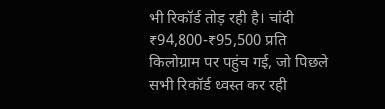भी रिकॉर्ड तोड़ रही है। चांदी ₹94,800-₹95,500 प्रति किलोग्राम पर पहुंच गई, जो पिछले सभी रिकॉर्ड ध्वस्त कर रही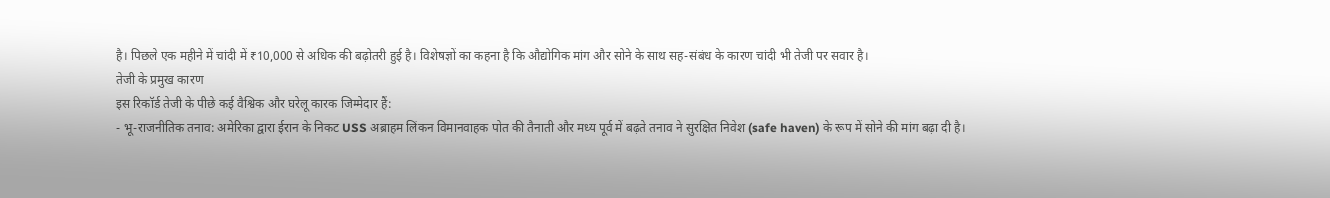है। पिछले एक महीने में चांदी में ₹10,000 से अधिक की बढ़ोतरी हुई है। विशेषज्ञों का कहना है कि औद्योगिक मांग और सोने के साथ सह-संबंध के कारण चांदी भी तेजी पर सवार है।
तेजी के प्रमुख कारण
इस रिकॉर्ड तेजी के पीछे कई वैश्विक और घरेलू कारक जिम्मेदार हैं:
- भू-राजनीतिक तनाव: अमेरिका द्वारा ईरान के निकट USS अब्राहम लिंकन विमानवाहक पोत की तैनाती और मध्य पूर्व में बढ़ते तनाव ने सुरक्षित निवेश (safe haven) के रूप में सोने की मांग बढ़ा दी है।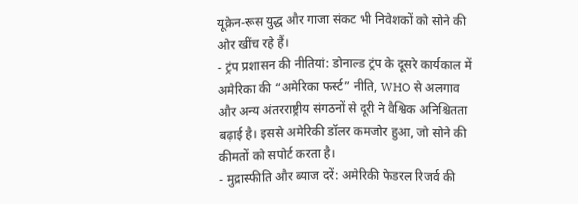यूक्रेन-रूस युद्ध और गाजा संकट भी निवेशकों को सोने की ओर खींच रहे हैं।
- ट्रंप प्रशासन की नीतियां: डोनाल्ड ट्रंप के दूसरे कार्यकाल में अमेरिका की “अमेरिका फर्स्ट” नीति, WHO से अलगाव और अन्य अंतरराष्ट्रीय संगठनों से दूरी ने वैश्विक अनिश्चितता बढ़ाई है। इससे अमेरिकी डॉलर कमजोर हुआ, जो सोने की कीमतों को सपोर्ट करता है।
- मुद्रास्फीति और ब्याज दरें: अमेरिकी फेडरल रिजर्व की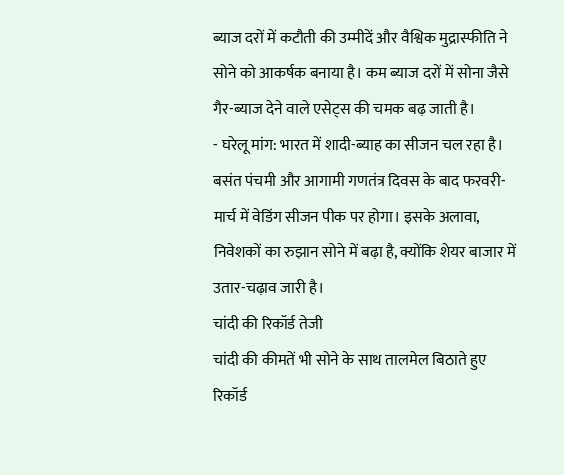ब्याज दरों में कटौती की उम्मीदें और वैश्विक मुद्रास्फीति ने सोने को आकर्षक बनाया है। कम ब्याज दरों में सोना जैसे गैर-ब्याज देने वाले एसेट्स की चमक बढ़ जाती है।
- घरेलू मांग: भारत में शादी-ब्याह का सीजन चल रहा है। बसंत पंचमी और आगामी गणतंत्र दिवस के बाद फरवरी-मार्च में वेडिंग सीजन पीक पर होगा। इसके अलावा, निवेशकों का रुझान सोने में बढ़ा है, क्योंकि शेयर बाजार में उतार-चढ़ाव जारी है।
चांदी की रिकॉर्ड तेजी
चांदी की कीमतें भी सोने के साथ तालमेल बिठाते हुए रिकॉर्ड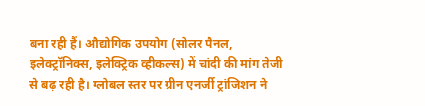बना रही हैं। औद्योगिक उपयोग (सोलर पैनल, इलेक्ट्रॉनिक्स, इलेक्ट्रिक व्हीकल्स) में चांदी की मांग तेजी से बढ़ रही है। ग्लोबल स्तर पर ग्रीन एनर्जी ट्रांजिशन ने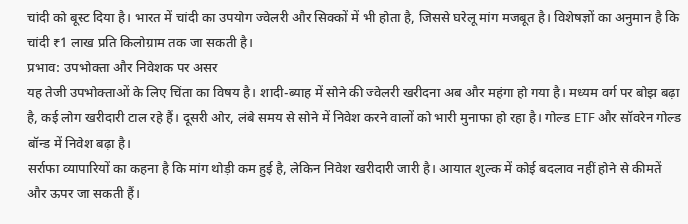चांदी को बूस्ट दिया है। भारत में चांदी का उपयोग ज्वेलरी और सिक्कों में भी होता है, जिससे घरेलू मांग मजबूत है। विशेषज्ञों का अनुमान है कि चांदी ₹1 लाख प्रति किलोग्राम तक जा सकती है।
प्रभाव: उपभोक्ता और निवेशक पर असर
यह तेजी उपभोक्ताओं के लिए चिंता का विषय है। शादी-ब्याह में सोने की ज्वेलरी खरीदना अब और महंगा हो गया है। मध्यम वर्ग पर बोझ बढ़ा है, कई लोग खरीदारी टाल रहे हैं। दूसरी ओर, लंबे समय से सोने में निवेश करने वालों को भारी मुनाफा हो रहा है। गोल्ड ETF और सॉवरेन गोल्ड बॉन्ड में निवेश बढ़ा है।
सर्राफा व्यापारियों का कहना है कि मांग थोड़ी कम हुई है, लेकिन निवेश खरीदारी जारी है। आयात शुल्क में कोई बदलाव नहीं होने से कीमतें और ऊपर जा सकती हैं।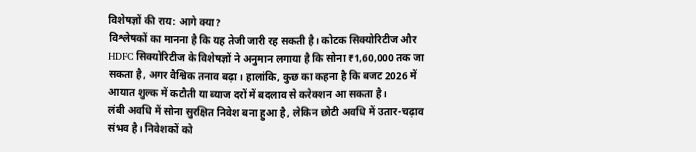विशेषज्ञों की राय: आगे क्या?
विश्लेषकों का मानना है कि यह तेजी जारी रह सकती है। कोटक सिक्योरिटीज और HDFC सिक्योरिटीज के विशेषज्ञों ने अनुमान लगाया है कि सोना ₹1,60,000 तक जा सकता है, अगर वैश्विक तनाव बढ़ा। हालांकि, कुछ का कहना है कि बजट 2026 में आयात शुल्क में कटौती या ब्याज दरों में बदलाव से करेक्शन आ सकता है।
लंबी अवधि में सोना सुरक्षित निवेश बना हुआ है, लेकिन छोटी अवधि में उतार-चढ़ाव संभव है। निवेशकों को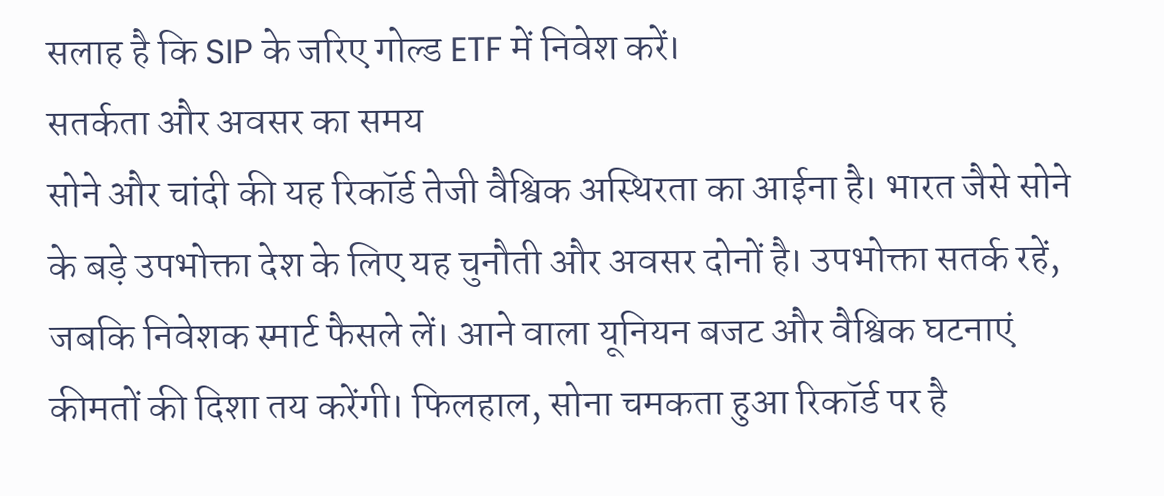सलाह है कि SIP के जरिए गोल्ड ETF में निवेश करें।
सतर्कता और अवसर का समय
सोने और चांदी की यह रिकॉर्ड तेजी वैश्विक अस्थिरता का आईना है। भारत जैसे सोने के बड़े उपभोक्ता देश के लिए यह चुनौती और अवसर दोनों है। उपभोक्ता सतर्क रहें, जबकि निवेशक स्मार्ट फैसले लें। आने वाला यूनियन बजट और वैश्विक घटनाएं कीमतों की दिशा तय करेंगी। फिलहाल, सोना चमकता हुआ रिकॉर्ड पर है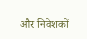और निवेशकों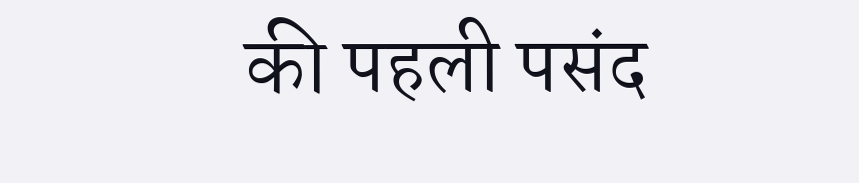की पहली पसंद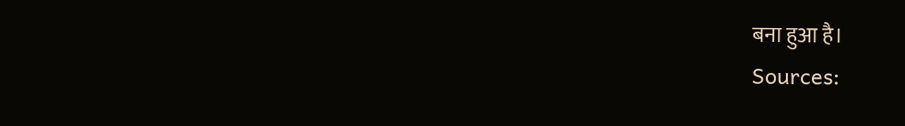बना हुआ है।
Sources: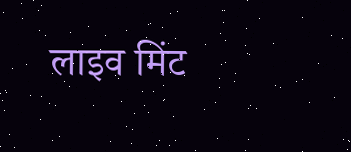लाइव मिंट